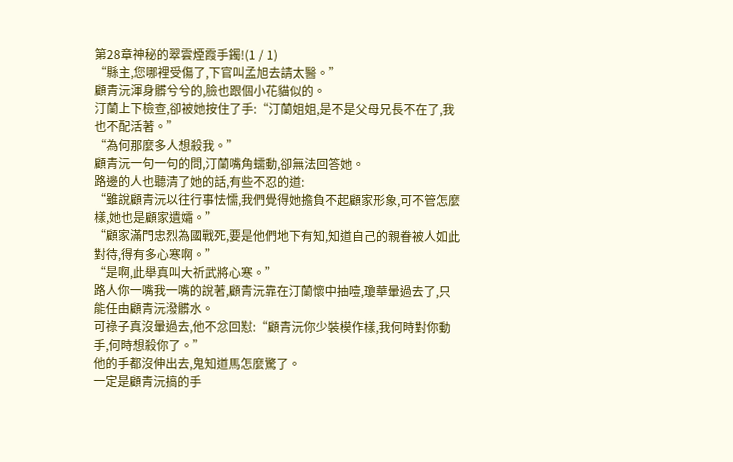第28章神秘的翠雲煙霞手鐲!(1 / 1)
“縣主,您哪裡受傷了,下官叫孟旭去請太醫。”
顧青沅渾身髒兮兮的,臉也跟個小花貓似的。
汀蘭上下檢查,卻被她按住了手:“汀蘭姐姐,是不是父母兄長不在了,我也不配活著。”
“為何那麼多人想殺我。”
顧青沅一句一句的問,汀蘭嘴角蠕動,卻無法回答她。
路邊的人也聽清了她的話,有些不忍的道:
“雖說顧青沅以往行事怯懦,我們覺得她擔負不起顧家形象,可不管怎麼樣,她也是顧家遺孀。”
“顧家滿門忠烈為國戰死,要是他們地下有知,知道自己的親眷被人如此對待,得有多心寒啊。”
“是啊,此舉真叫大祈武將心寒。”
路人你一嘴我一嘴的說著,顧青沅靠在汀蘭懷中抽噎,瓊華暈過去了,只能任由顧青沅潑髒水。
可祿子真沒暈過去,他不忿回懟:“顧青沅你少裝模作樣,我何時對你動手,何時想殺你了。”
他的手都沒伸出去,鬼知道馬怎麼驚了。
一定是顧青沅搞的手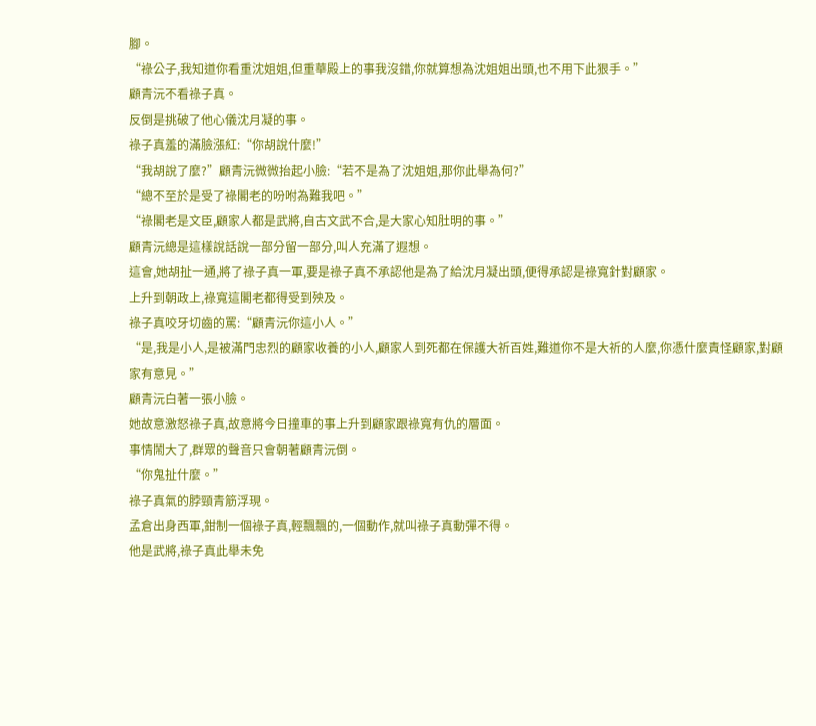腳。
“祿公子,我知道你看重沈姐姐,但重華殿上的事我沒錯,你就算想為沈姐姐出頭,也不用下此狠手。”
顧青沅不看祿子真。
反倒是挑破了他心儀沈月凝的事。
祿子真羞的滿臉漲紅:“你胡說什麼!”
“我胡說了麼?”顧青沅微微抬起小臉:“若不是為了沈姐姐,那你此舉為何?”
“總不至於是受了祿閣老的吩咐為難我吧。”
“祿閣老是文臣,顧家人都是武將,自古文武不合,是大家心知肚明的事。”
顧青沅總是這樣說話說一部分留一部分,叫人充滿了遐想。
這會,她胡扯一通,將了祿子真一軍,要是祿子真不承認他是為了給沈月凝出頭,便得承認是祿寬針對顧家。
上升到朝政上,祿寬這閣老都得受到殃及。
祿子真咬牙切齒的罵:“顧青沅你這小人。”
“是,我是小人,是被滿門忠烈的顧家收養的小人,顧家人到死都在保護大祈百姓,難道你不是大祈的人麼,你憑什麼責怪顧家,對顧家有意見。”
顧青沅白著一張小臉。
她故意激怒祿子真,故意將今日撞車的事上升到顧家跟祿寬有仇的層面。
事情鬧大了,群眾的聲音只會朝著顧青沅倒。
“你鬼扯什麼。”
祿子真氣的脖頸青筋浮現。
孟倉出身西軍,鉗制一個祿子真,輕飄飄的,一個動作,就叫祿子真動彈不得。
他是武將,祿子真此舉未免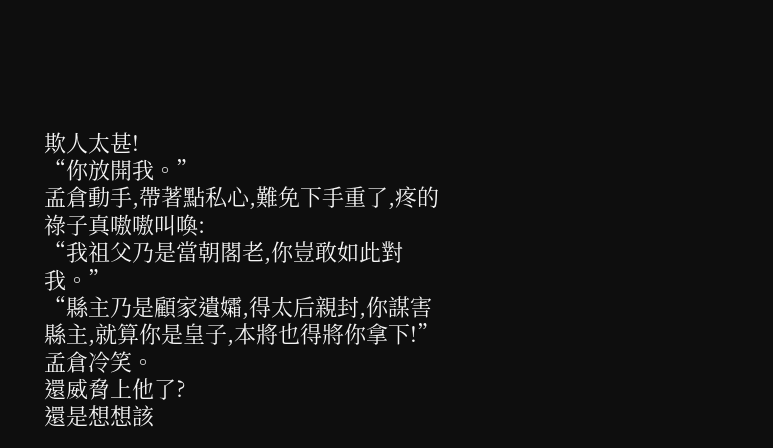欺人太甚!
“你放開我。”
孟倉動手,帶著點私心,難免下手重了,疼的祿子真嗷嗷叫喚:
“我祖父乃是當朝閣老,你豈敢如此對我。”
“縣主乃是顧家遺孀,得太后親封,你謀害縣主,就算你是皇子,本將也得將你拿下!”
孟倉冷笑。
還威脅上他了?
還是想想該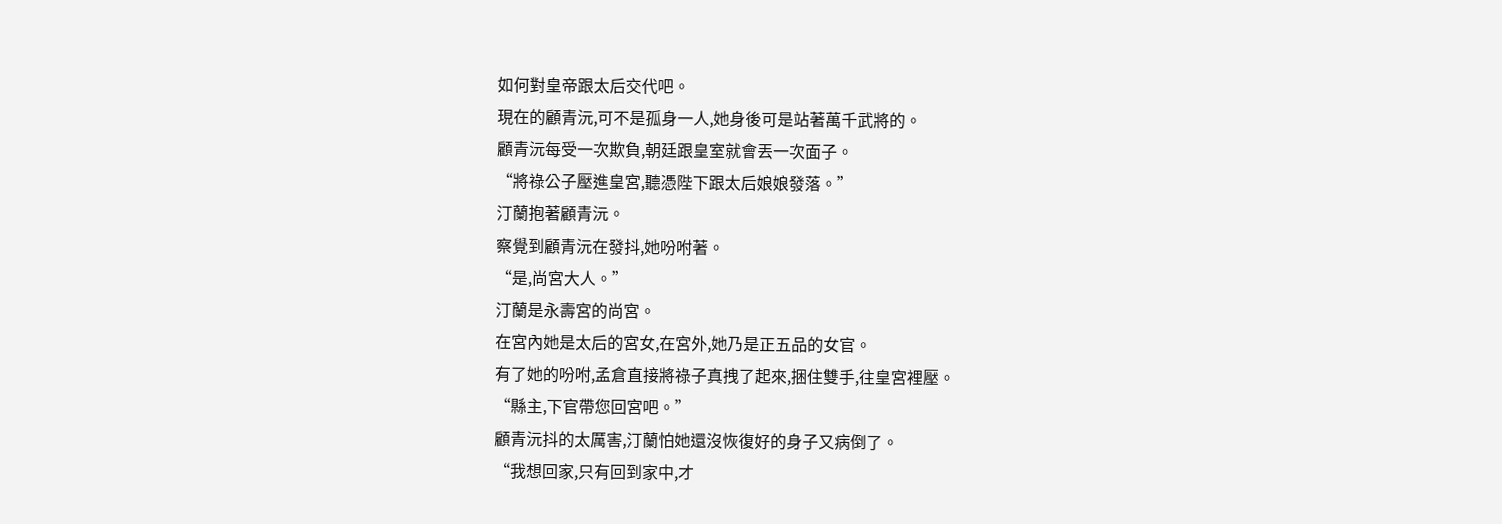如何對皇帝跟太后交代吧。
現在的顧青沅,可不是孤身一人,她身後可是站著萬千武將的。
顧青沅每受一次欺負,朝廷跟皇室就會丟一次面子。
“將祿公子壓進皇宮,聽憑陛下跟太后娘娘發落。”
汀蘭抱著顧青沅。
察覺到顧青沅在發抖,她吩咐著。
“是,尚宮大人。”
汀蘭是永壽宮的尚宮。
在宮內她是太后的宮女,在宮外,她乃是正五品的女官。
有了她的吩咐,孟倉直接將祿子真拽了起來,捆住雙手,往皇宮裡壓。
“縣主,下官帶您回宮吧。”
顧青沅抖的太厲害,汀蘭怕她還沒恢復好的身子又病倒了。
“我想回家,只有回到家中,才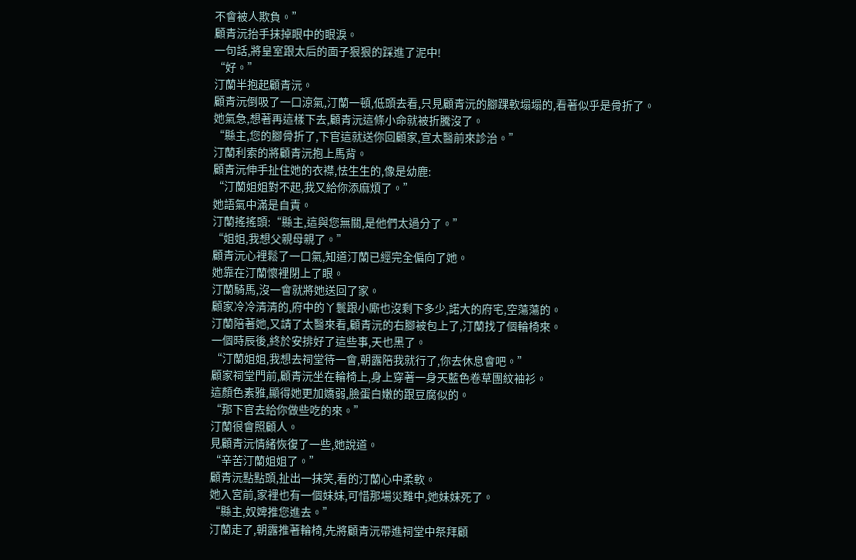不會被人欺負。”
顧青沅抬手抹掉眼中的眼淚。
一句話,將皇室跟太后的面子狠狠的踩進了泥中!
“好。”
汀蘭半抱起顧青沅。
顧青沅倒吸了一口涼氣,汀蘭一頓,低頭去看,只見顧青沅的腳踝軟塌塌的,看著似乎是骨折了。
她氣急,想著再這樣下去,顧青沅這條小命就被折騰沒了。
“縣主,您的腳骨折了,下官這就送你回顧家,宣太醫前來診治。”
汀蘭利索的將顧青沅抱上馬背。
顧青沅伸手扯住她的衣襟,怯生生的,像是幼鹿:
“汀蘭姐姐對不起,我又給你添麻煩了。”
她語氣中滿是自責。
汀蘭搖搖頭:“縣主,這與您無關,是他們太過分了。”
“姐姐,我想父親母親了。”
顧青沅心裡鬆了一口氣,知道汀蘭已經完全偏向了她。
她靠在汀蘭懷裡閉上了眼。
汀蘭騎馬,沒一會就將她送回了家。
顧家冷冷清清的,府中的丫鬟跟小廝也沒剩下多少,諾大的府宅,空蕩蕩的。
汀蘭陪著她,又請了太醫來看,顧青沅的右腳被包上了,汀蘭找了個輪椅來。
一個時辰後,終於安排好了這些事,天也黑了。
“汀蘭姐姐,我想去祠堂待一會,朝露陪我就行了,你去休息會吧。”
顧家祠堂門前,顧青沅坐在輪椅上,身上穿著一身天藍色卷草團紋袖衫。
這顏色素雅,顯得她更加嬌弱,臉蛋白嫩的跟豆腐似的。
“那下官去給你做些吃的來。”
汀蘭很會照顧人。
見顧青沅情緒恢復了一些,她說道。
“辛苦汀蘭姐姐了。”
顧青沅點點頭,扯出一抹笑,看的汀蘭心中柔軟。
她入宮前,家裡也有一個妹妹,可惜那場災難中,她妹妹死了。
“縣主,奴婢推您進去。”
汀蘭走了,朝露推著輪椅,先將顧青沅帶進祠堂中祭拜顧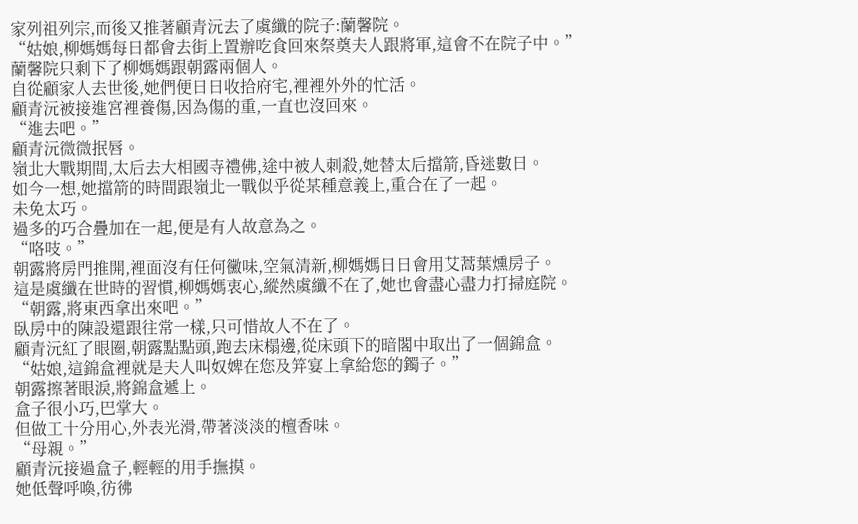家列祖列宗,而後又推著顧青沅去了虞纖的院子:蘭馨院。
“姑娘,柳媽媽每日都會去街上置辦吃食回來祭奠夫人跟將軍,這會不在院子中。”
蘭馨院只剩下了柳媽媽跟朝露兩個人。
自從顧家人去世後,她們便日日收拾府宅,裡裡外外的忙活。
顧青沅被接進宮裡養傷,因為傷的重,一直也沒回來。
“進去吧。”
顧青沅微微抿唇。
嶺北大戰期間,太后去大相國寺禮佛,途中被人刺殺,她替太后擋箭,昏迷數日。
如今一想,她擋箭的時間跟嶺北一戰似乎從某種意義上,重合在了一起。
未免太巧。
過多的巧合疊加在一起,便是有人故意為之。
“咯吱。”
朝露將房門推開,裡面沒有任何黴味,空氣清新,柳媽媽日日會用艾蒿葉燻房子。
這是虞纖在世時的習慣,柳媽媽衷心,縱然虞纖不在了,她也會盡心盡力打掃庭院。
“朝露,將東西拿出來吧。”
臥房中的陳設還跟往常一樣,只可惜故人不在了。
顧青沅紅了眼圈,朝露點點頭,跑去床榻邊,從床頭下的暗閣中取出了一個錦盒。
“姑娘,這錦盒裡就是夫人叫奴婢在您及笄宴上拿給您的鐲子。”
朝露擦著眼淚,將錦盒遞上。
盒子很小巧,巴掌大。
但做工十分用心,外表光滑,帶著淡淡的檀香味。
“母親。”
顧青沅接過盒子,輕輕的用手撫摸。
她低聲呼喚,彷彿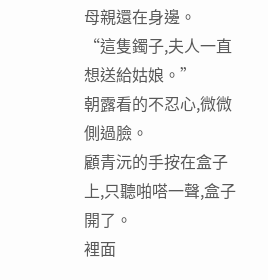母親還在身邊。
“這隻鐲子,夫人一直想送給姑娘。”
朝露看的不忍心,微微側過臉。
顧青沅的手按在盒子上,只聽啪嗒一聲,盒子開了。
裡面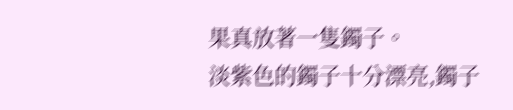果真放著一隻鐲子。
淡紫色的鐲子十分漂亮,鐲子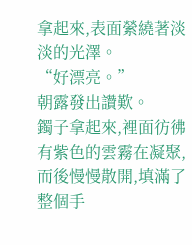拿起來,表面縈繞著淡淡的光澤。
“好漂亮。”
朝露發出讚歎。
鐲子拿起來,裡面彷彿有紫色的雲霧在凝聚,而後慢慢散開,填滿了整個手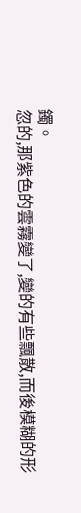鐲。
忽的,那紫色的雲霧變了,變的有些飄散,而後模糊的形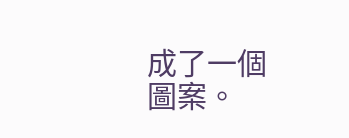成了一個圖案。